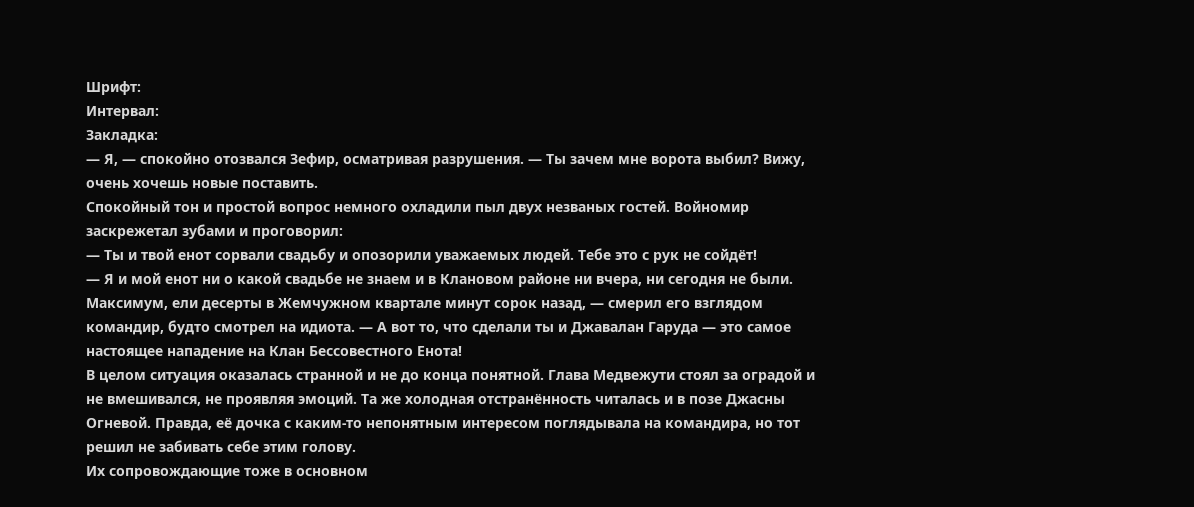Шрифт:
Интервал:
Закладка:
— Я, — спокойно отозвался Зефир, осматривая разрушения. — Ты зачем мне ворота выбил? Вижу, очень хочешь новые поставить.
Спокойный тон и простой вопрос немного охладили пыл двух незваных гостей. Войномир заскрежетал зубами и проговорил:
— Ты и твой енот сорвали свадьбу и опозорили уважаемых людей. Тебе это с рук не сойдёт!
— Я и мой енот ни о какой свадьбе не знаем и в Клановом районе ни вчера, ни сегодня не были. Максимум, ели десерты в Жемчужном квартале минут сорок назад, — смерил его взглядом командир, будто смотрел на идиота. — А вот то, что сделали ты и Джавалан Гаруда — это самое настоящее нападение на Клан Бессовестного Енота!
В целом ситуация оказалась странной и не до конца понятной. Глава Медвежути стоял за оградой и не вмешивался, не проявляя эмоций. Та же холодная отстранённость читалась и в позе Джасны Огневой. Правда, её дочка с каким-то непонятным интересом поглядывала на командира, но тот решил не забивать себе этим голову.
Их сопровождающие тоже в основном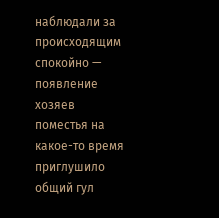наблюдали за происходящим спокойно — появление хозяев поместья на какое-то время приглушило общий гул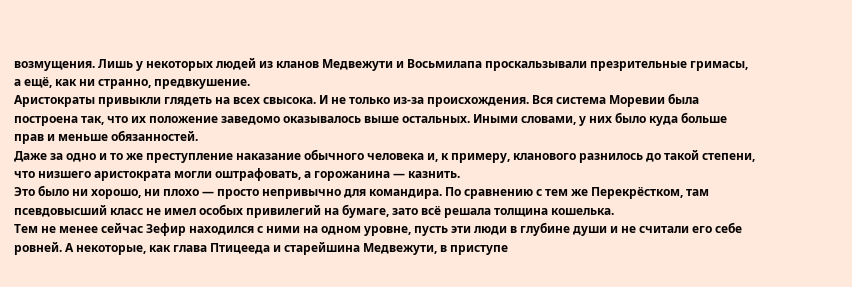возмущения. Лишь у некоторых людей из кланов Медвежути и Восьмилапа проскальзывали презрительные гримасы, а ещё, как ни странно, предвкушение.
Аристократы привыкли глядеть на всех свысока. И не только из-за происхождения. Вся система Моревии была построена так, что их положение заведомо оказывалось выше остальных. Иными словами, у них было куда больше прав и меньше обязанностей.
Даже за одно и то же преступление наказание обычного человека и, к примеру, кланового разнилось до такой степени, что низшего аристократа могли оштрафовать, а горожанина — казнить.
Это было ни хорошо, ни плохо — просто непривычно для командира. По сравнению с тем же Перекрёстком, там псевдовысший класс не имел особых привилегий на бумаге, зато всё решала толщина кошелька.
Тем не менее сейчас Зефир находился с ними на одном уровне, пусть эти люди в глубине души и не считали его себе ровней. А некоторые, как глава Птицееда и старейшина Медвежути, в приступе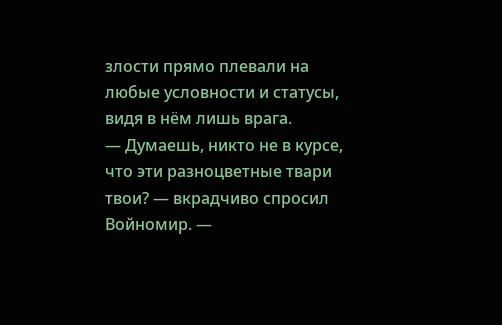злости прямо плевали на любые условности и статусы, видя в нём лишь врага.
— Думаешь, никто не в курсе, что эти разноцветные твари твои? — вкрадчиво спросил Войномир. —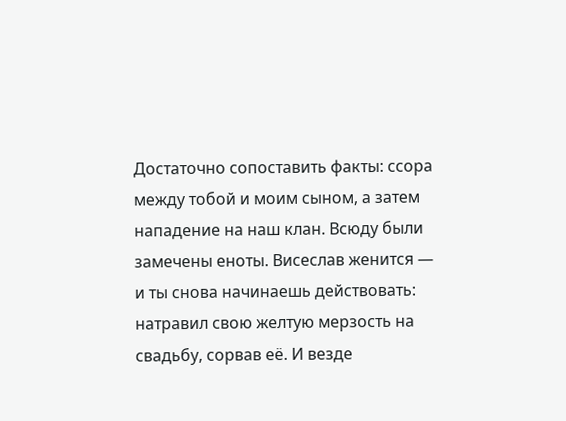Достаточно сопоставить факты: ссора между тобой и моим сыном, а затем нападение на наш клан. Всюду были замечены еноты. Висеслав женится — и ты снова начинаешь действовать: натравил свою желтую мерзость на свадьбу, сорвав её. И везде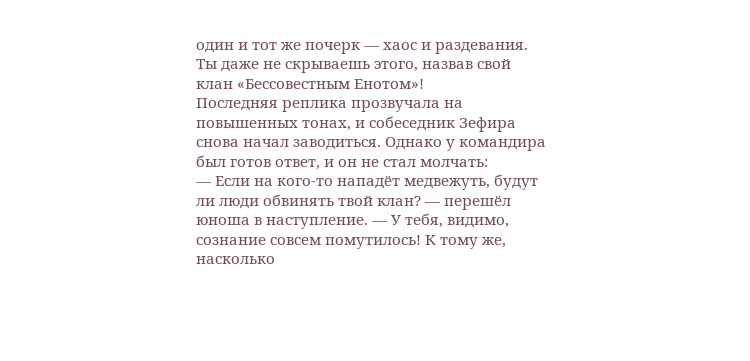один и тот же почерк — хаос и раздевания. Ты даже не скрываешь этого, назвав свой клан «Бессовестным Енотом»!
Последняя реплика прозвучала на повышенных тонах, и собеседник Зефира снова начал заводиться. Однако у командира был готов ответ, и он не стал молчать:
— Если на кого-то нападёт медвежуть, будут ли люди обвинять твой клан? — перешёл юноша в наступление. — У тебя, видимо, сознание совсем помутилось! К тому же, насколько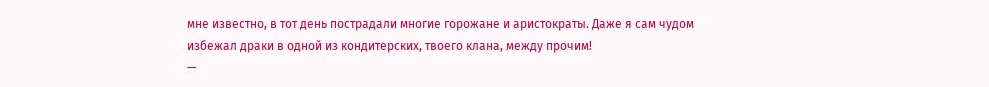мне известно, в тот день пострадали многие горожане и аристократы. Даже я сам чудом избежал драки в одной из кондитерских, твоего клана, между прочим!
—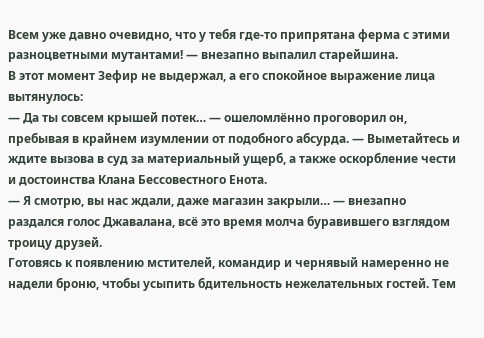Всем уже давно очевидно, что у тебя где-то припрятана ферма с этими разноцветными мутантами! — внезапно выпалил старейшина.
В этот момент Зефир не выдержал, а его спокойное выражение лица вытянулось:
— Да ты совсем крышей потек… — ошеломлённо проговорил он, пребывая в крайнем изумлении от подобного абсурда. — Выметайтесь и ждите вызова в суд за материальный ущерб, а также оскорбление чести и достоинства Клана Бессовестного Енота.
— Я смотрю, вы нас ждали, даже магазин закрыли… — внезапно раздался голос Джавалана, всё это время молча буравившего взглядом троицу друзей.
Готовясь к появлению мстителей, командир и чернявый намеренно не надели броню, чтобы усыпить бдительность нежелательных гостей. Тем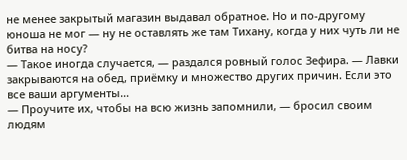не менее закрытый магазин выдавал обратное. Но и по-другому юноша не мог — ну не оставлять же там Тихану, когда у них чуть ли не битва на носу?
— Такое иногда случается, — раздался ровный голос Зефира. — Лавки закрываются на обед, приёмку и множество других причин. Если это все ваши аргументы…
— Проучите их, чтобы на всю жизнь запомнили, — бросил своим людям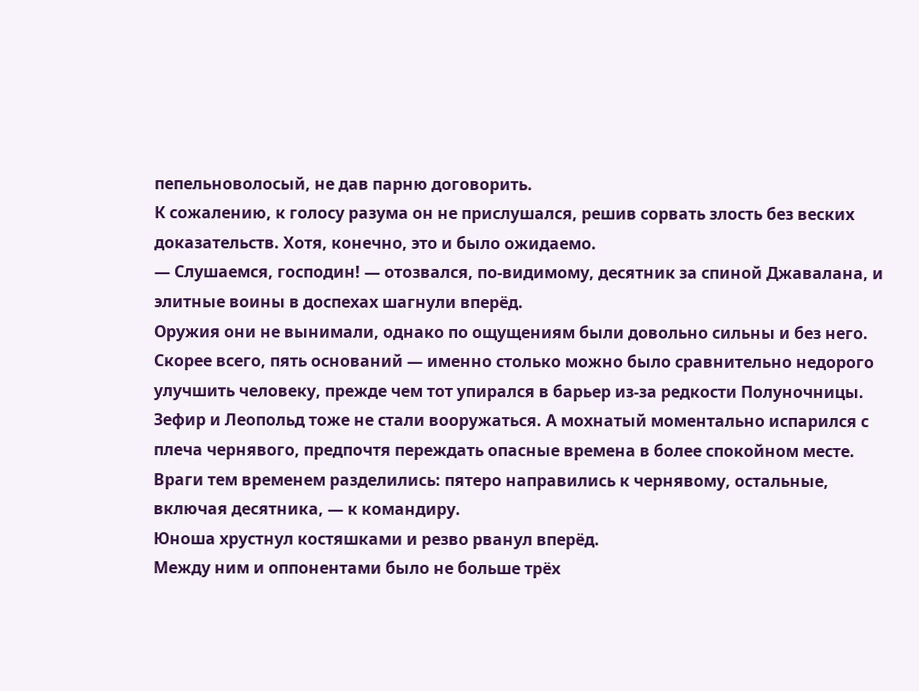пепельноволосый, не дав парню договорить.
К сожалению, к голосу разума он не прислушался, решив сорвать злость без веских доказательств. Хотя, конечно, это и было ожидаемо.
— Слушаемся, господин! — отозвался, по-видимому, десятник за спиной Джавалана, и элитные воины в доспехах шагнули вперёд.
Оружия они не вынимали, однако по ощущениям были довольно сильны и без него. Скорее всего, пять оснований — именно столько можно было сравнительно недорого улучшить человеку, прежде чем тот упирался в барьер из-за редкости Полуночницы.
Зефир и Леопольд тоже не стали вооружаться. А мохнатый моментально испарился с плеча чернявого, предпочтя переждать опасные времена в более спокойном месте.
Враги тем временем разделились: пятеро направились к чернявому, остальные, включая десятника, — к командиру.
Юноша хрустнул костяшками и резво рванул вперёд.
Между ним и оппонентами было не больше трёх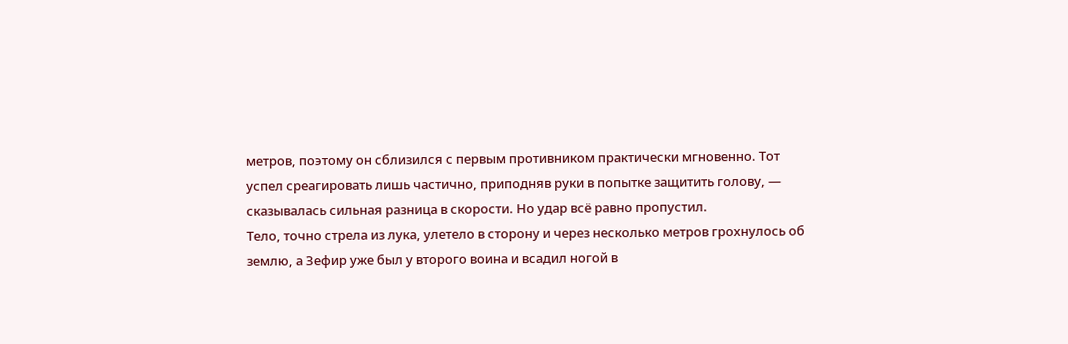метров, поэтому он сблизился с первым противником практически мгновенно. Тот успел среагировать лишь частично, приподняв руки в попытке защитить голову, — сказывалась сильная разница в скорости. Но удар всё равно пропустил.
Тело, точно стрела из лука, улетело в сторону и через несколько метров грохнулось об землю, а Зефир уже был у второго воина и всадил ногой в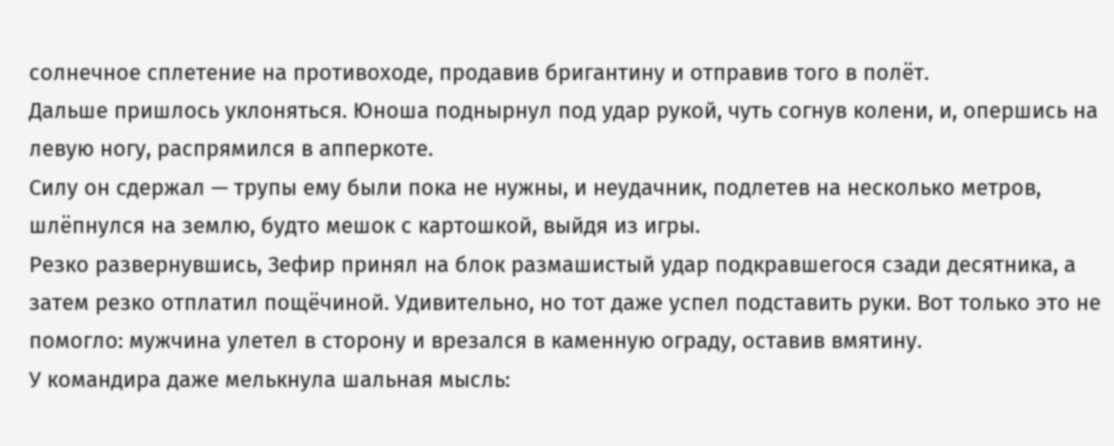солнечное сплетение на противоходе, продавив бригантину и отправив того в полёт.
Дальше пришлось уклоняться. Юноша поднырнул под удар рукой, чуть согнув колени, и, опершись на левую ногу, распрямился в апперкоте.
Силу он сдержал — трупы ему были пока не нужны, и неудачник, подлетев на несколько метров, шлёпнулся на землю, будто мешок с картошкой, выйдя из игры.
Резко развернувшись, Зефир принял на блок размашистый удар подкравшегося сзади десятника, а затем резко отплатил пощёчиной. Удивительно, но тот даже успел подставить руки. Вот только это не помогло: мужчина улетел в сторону и врезался в каменную ограду, оставив вмятину.
У командира даже мелькнула шальная мысль: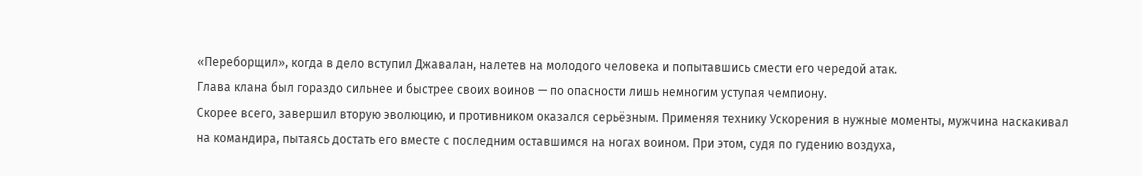«Переборщил», когда в дело вступил Джавалан, налетев на молодого человека и попытавшись смести его чередой атак.
Глава клана был гораздо сильнее и быстрее своих воинов — по опасности лишь немногим уступая чемпиону.
Скорее всего, завершил вторую эволюцию, и противником оказался серьёзным. Применяя технику Ускорения в нужные моменты, мужчина наскакивал на командира, пытаясь достать его вместе с последним оставшимся на ногах воином. При этом, судя по гудению воздуха,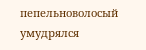пепельноволосый умудрялся